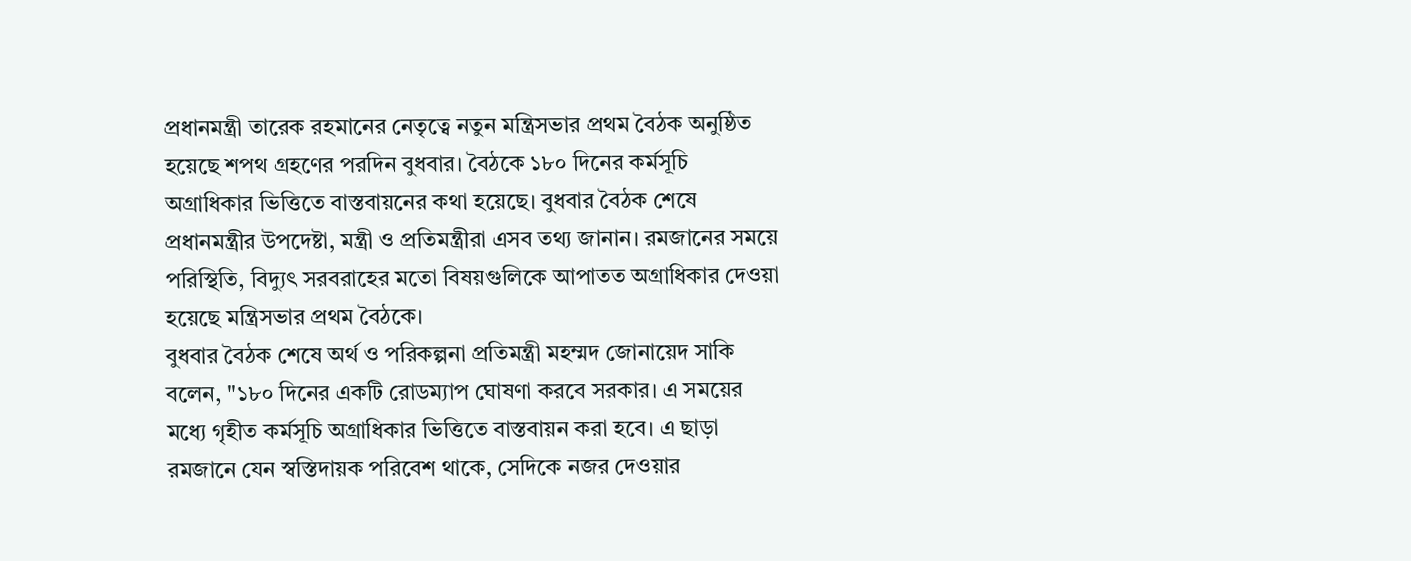প্রধানমন্ত্রী তারেক রহমানের নেতৃত্বে নতুন মন্ত্রিসভার প্রথম বৈঠক অনুষ্ঠিত হয়েছে শপথ গ্রহণের পরদিন বুধবার। বৈঠকে ১৮০ দিনের কর্মসূচি অগ্রাধিকার ভিত্তিতে বাস্তবায়নের কথা হয়েছে। বুধবার বৈঠক শেষে প্রধানমন্ত্রীর উপদেষ্টা, মন্ত্রী ও প্রতিমন্ত্রীরা এসব তথ্য জানান। রমজানের সময়ে পরিস্থিতি, বিদ্যুৎ সরবরাহের মতো বিষয়গুলিকে আপাতত অগ্রাধিকার দেওয়া হয়েছে মন্ত্রিসভার প্রথম বৈঠকে।
বুধবার বৈঠক শেষে অর্থ ও পরিকল্পনা প্রতিমন্ত্রী মহম্মদ জোনায়েদ সাকি বলেন, "১৮০ দিনের একটি রোডম্যাপ ঘোষণা করবে সরকার। এ সময়ের মধ্যে গৃহীত কর্মসূচি অগ্রাধিকার ভিত্তিতে বাস্তবায়ন করা হবে। এ ছাড়া রমজানে যেন স্বস্তিদায়ক পরিবেশ থাকে, সেদিকে নজর দেওয়ার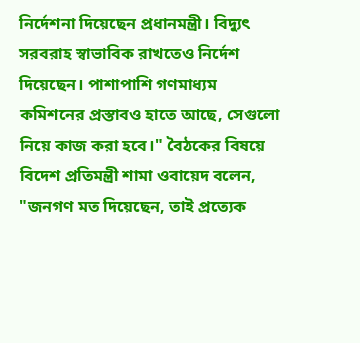নির্দেশনা দিয়েছেন প্রধানমন্ত্রী। বিদ্যুৎ সরবরাহ স্বাভাবিক রাখতেও নির্দেশ দিয়েছেন। পাশাপাশি গণমাধ্যম কমিশনের প্রস্তাবও হাতে আছে, সেগুলো নিয়ে কাজ করা হবে।" বৈঠকের বিষয়ে বিদেশ প্রতিমন্ত্রী শামা ওবায়েদ বলেন, "জনগণ মত দিয়েছেন, তাই প্রত্যেক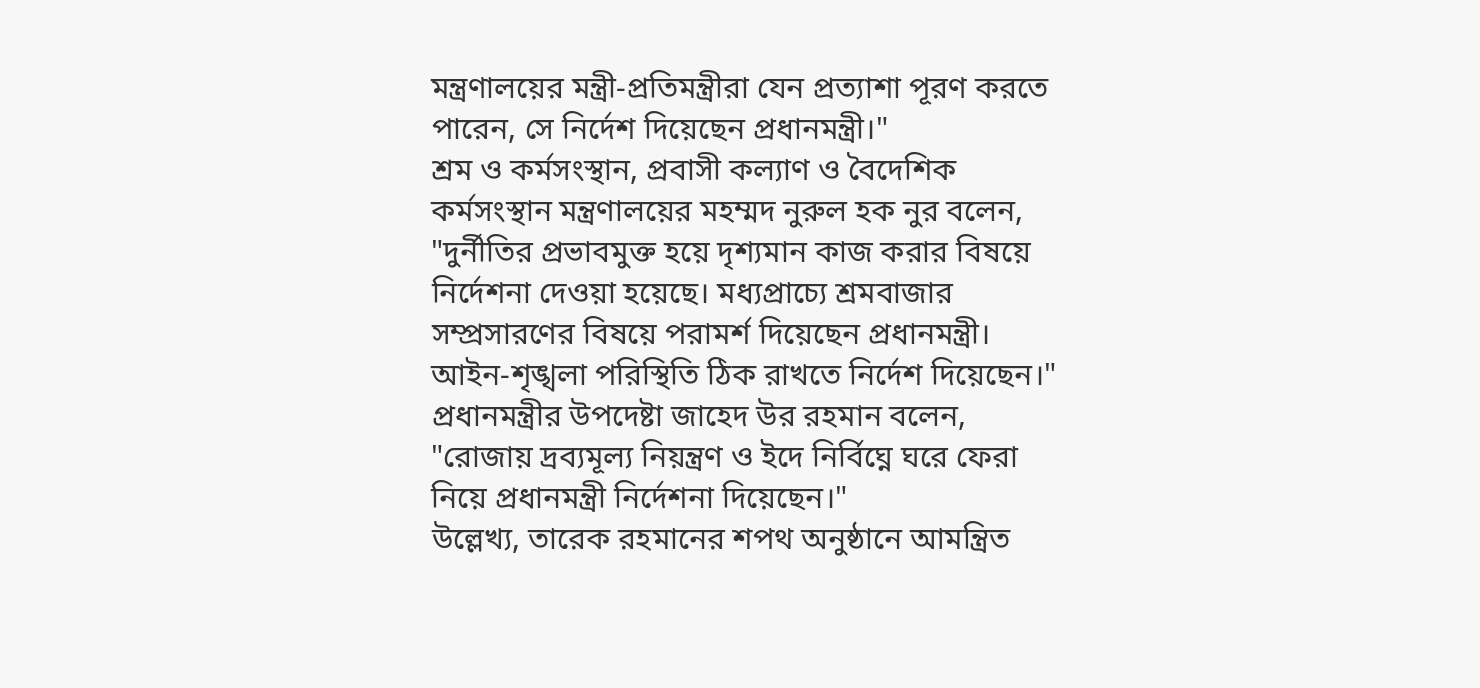মন্ত্রণালয়ের মন্ত্রী-প্রতিমন্ত্রীরা যেন প্রত্যাশা পূরণ করতে পারেন, সে নির্দেশ দিয়েছেন প্রধানমন্ত্রী।"
শ্রম ও কর্মসংস্থান, প্রবাসী কল্যাণ ও বৈদেশিক কর্মসংস্থান মন্ত্রণালয়ের মহম্মদ নুরুল হক নুর বলেন, "দুর্নীতির প্রভাবমুক্ত হয়ে দৃশ্যমান কাজ করার বিষয়ে নির্দেশনা দেওয়া হয়েছে। মধ্যপ্রাচ্যে শ্রমবাজার সম্প্রসারণের বিষয়ে পরামর্শ দিয়েছেন প্রধানমন্ত্রী। আইন-শৃঙ্খলা পরিস্থিতি ঠিক রাখতে নির্দেশ দিয়েছেন।" প্রধানমন্ত্রীর উপদেষ্টা জাহেদ উর রহমান বলেন, "রোজায় দ্রব্যমূল্য নিয়ন্ত্রণ ও ইদে নির্বিঘ্নে ঘরে ফেরা নিয়ে প্রধানমন্ত্রী নির্দেশনা দিয়েছেন।"
উল্লেখ্য, তারেক রহমানের শপথ অনুষ্ঠানে আমন্ত্রিত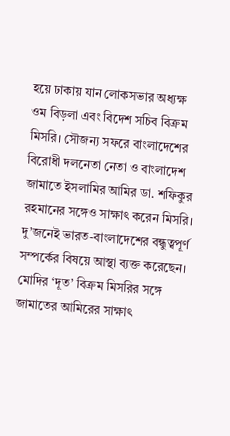হয়ে ঢাকায় যান লোকসভার অধ্যক্ষ ওম বিড়লা এবং বিদেশ সচিব বিক্রম মিসরি। সৌজন্য সফরে বাংলাদেশের বিরোধী দলনেতা নেতা ও বাংলাদেশ জামাতে ইসলামির আমির ডা. শফিকুর রহমানের সঙ্গেও সাক্ষাৎ করেন মিসরি। দু’জনেই ভারত-বাংলাদেশের বন্ধুত্বপূর্ণ সম্পর্কের বিষয়ে আস্থা ব্যক্ত করেছেন। মোদির ‘দূত’ বিক্রম মিসরির সঙ্গে জামাতের আমিরের সাক্ষাৎ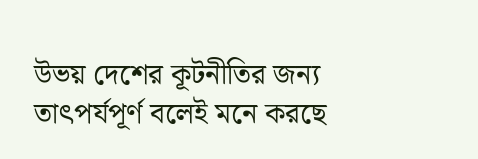উভয় দেশের কূটনীতির জন্য তাৎপর্যপূর্ণ বলেই মনে করছে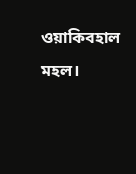ওয়াকিবহাল মহল।